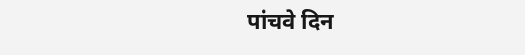पांचवे दिन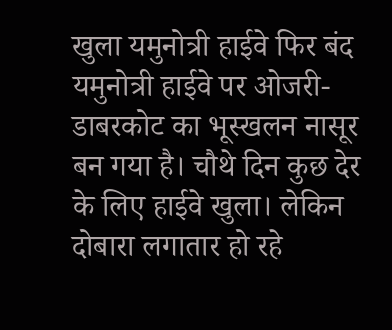खुला यमुनोत्री हाईवे फिर बंद
यमुनोत्री हाईवे पर ओजरी-डाबरकोट का भूस्खलन नासूर बन गया है। चौथे दिन कुछ देर के लिए हाईवे खुला। लेकिन दोबारा लगातार हो रहे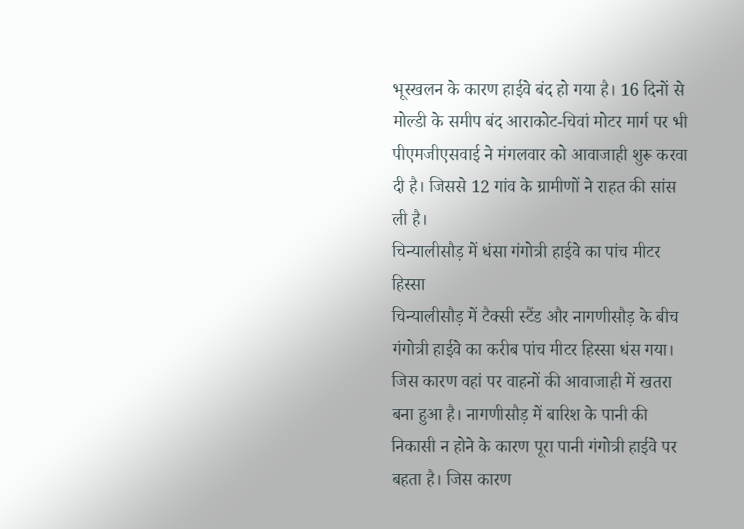भूस्खलन के कारण हाईवे बंद हो गया है। 16 दिनों से मोल्डी के समीप बंद आराकोट-चिवां मोटर मार्ग पर भी पीएमजीएसवाई ने मंगलवार को आवाजाही शुरू करवा दी है। जिससे 12 गांव के ग्रामीणों ने राहत की सांस ली है।
चिन्यालीसौड़ में धंसा गंगोत्री हाईवे का पांच मीटर हिस्सा
चिन्यालीसौड़ में टैक्सी स्टैंड और नागणीसौड़ के बीच गंगोत्री हाईवे का करीब पांच मीटर हिस्सा धंस गया। जिस कारण वहां पर वाहनों की आवाजाही में खतरा बना हुआ है। नागणीसौड़ में बारिश के पानी की निकासी न होने के कारण पूरा पानी गंगोत्री हाईवे पर बहता है। जिस कारण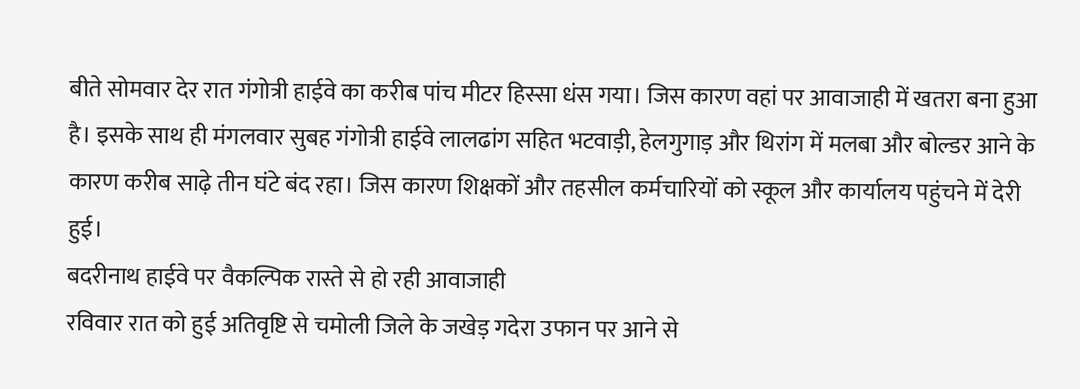बीते सोमवार देर रात गंगोत्री हाईवे का करीब पांच मीटर हिस्सा धंस गया। जिस कारण वहां पर आवाजाही में खतरा बना हुआ है। इसके साथ ही मंगलवार सुबह गंगोत्री हाईवे लालढांग सहित भटवाड़ी, हेलगुगाड़ और थिरांग में मलबा और बोल्डर आने के कारण करीब साढ़े तीन घंटे बंद रहा। जिस कारण शिक्षकों और तहसील कर्मचारियों को स्कूल और कार्यालय पहुंचने में देरी हुई।
बदरीनाथ हाईवे पर वैकल्पिक रास्ते से हो रही आवाजाही
रविवार रात को हुई अतिवृष्टि से चमोली जिले के जखेड़ गदेरा उफान पर आने से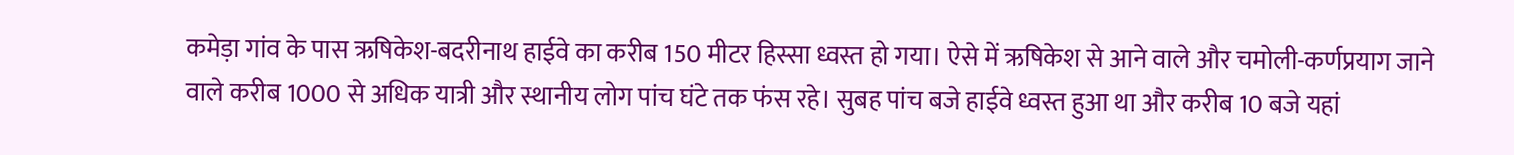कमेड़ा गांव के पास ऋषिकेश-बदरीनाथ हाईवे का करीब 150 मीटर हिस्सा ध्वस्त हो गया। ऐसे में ऋषिकेश से आने वाले और चमोली-कर्णप्रयाग जाने वाले करीब 1000 से अधिक यात्री और स्थानीय लोग पांच घंटे तक फंस रहे। सुबह पांच बजे हाईवे ध्वस्त हुआ था और करीब 10 बजे यहां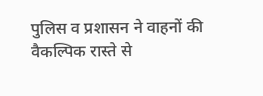पुलिस व प्रशासन ने वाहनों की वैकल्पिक रास्ते से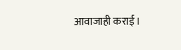आवाजाही कराई।